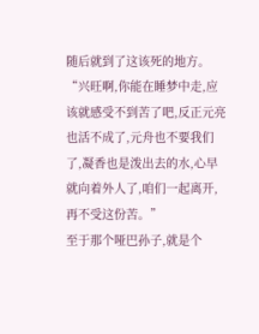随后就到了这该死的地方。
“兴旺啊,你能在睡梦中走,应该就感受不到苦了吧,反正元亮也活不成了,元舟也不要我们了,凝香也是泼出去的水,心早就向着外人了,咱们一起离开,再不受这份苦。”
至于那个哑巴孙子,就是个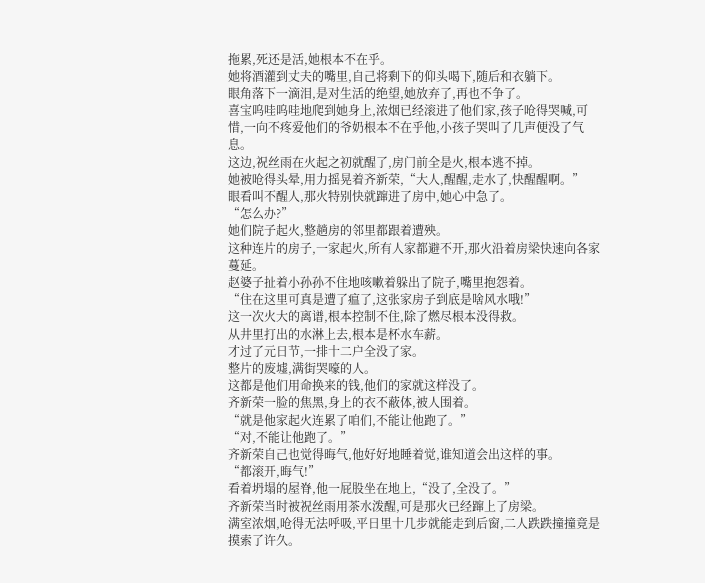拖累,死还是活,她根本不在乎。
她将酒灌到丈夫的嘴里,自己将剩下的仰头喝下,随后和衣躺下。
眼角落下一滴泪,是对生活的绝望,她放弃了,再也不争了。
喜宝呜哇呜哇地爬到她身上,浓烟已经滚进了他们家,孩子呛得哭喊,可惜,一向不疼爱他们的爷奶根本不在乎他,小孩子哭叫了几声便没了气息。
这边,祝丝雨在火起之初就醒了,房门前全是火,根本逃不掉。
她被呛得头晕,用力摇晃着齐新荣,“大人,醒醒,走水了,快醒醒啊。”
眼看叫不醒人,那火特别快就蹿进了房中,她心中急了。
“怎么办?”
她们院子起火,整趟房的邻里都跟着遭殃。
这种连片的房子,一家起火,所有人家都避不开,那火沿着房梁快速向各家蔓延。
赵婆子扯着小孙孙不住地咳嗽着躲出了院子,嘴里抱怨着。
“住在这里可真是遭了瘟了,这张家房子到底是啥风水哦!”
这一次火大的离谱,根本控制不住,除了燃尽根本没得救。
从井里打出的水淋上去,根本是杯水车薪。
才过了元日节,一排十二户全没了家。
整片的废墟,满街哭嚎的人。
这都是他们用命换来的钱,他们的家就这样没了。
齐新荣一脸的焦黑,身上的衣不蔽体,被人围着。
“就是他家起火连累了咱们,不能让他跑了。”
“对,不能让他跑了。”
齐新荣自己也觉得晦气,他好好地睡着觉,谁知道会出这样的事。
“都滚开,晦气!”
看着坍塌的屋脊,他一屁股坐在地上,“没了,全没了。”
齐新荣当时被祝丝雨用茶水泼醒,可是那火已经蹿上了房梁。
满室浓烟,呛得无法呼吸,平日里十几步就能走到后窗,二人跌跌撞撞竟是摸索了许久。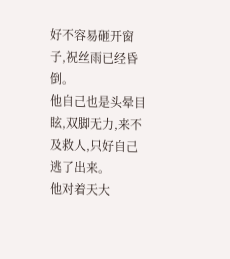好不容易砸开窗子,祝丝雨已经昏倒。
他自己也是头晕目眩,双脚无力,来不及救人,只好自己逃了出来。
他对着天大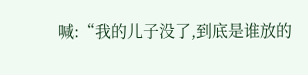喊:“我的儿子没了,到底是谁放的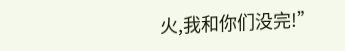火,我和你们没完!”